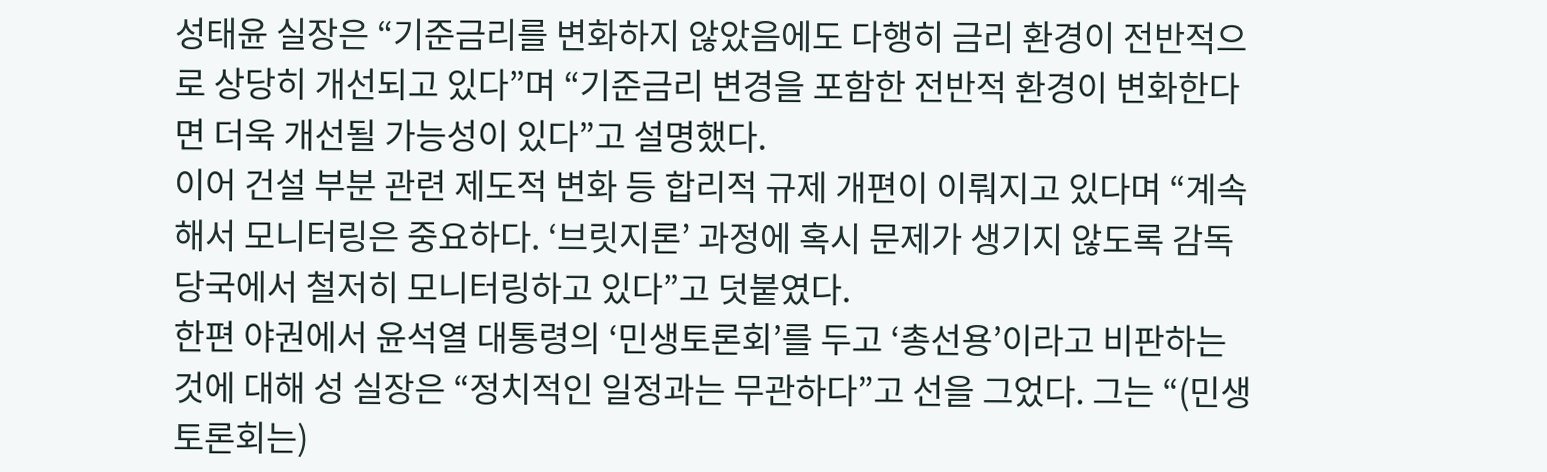성태윤 실장은 “기준금리를 변화하지 않았음에도 다행히 금리 환경이 전반적으로 상당히 개선되고 있다”며 “기준금리 변경을 포함한 전반적 환경이 변화한다면 더욱 개선될 가능성이 있다”고 설명했다.
이어 건설 부분 관련 제도적 변화 등 합리적 규제 개편이 이뤄지고 있다며 “계속해서 모니터링은 중요하다. ‘브릿지론’ 과정에 혹시 문제가 생기지 않도록 감독 당국에서 철저히 모니터링하고 있다”고 덧붙였다.
한편 야권에서 윤석열 대통령의 ‘민생토론회’를 두고 ‘총선용’이라고 비판하는 것에 대해 성 실장은 “정치적인 일정과는 무관하다”고 선을 그었다. 그는 “(민생토론회는)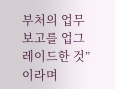부처의 업무보고를 업그레이드한 것”이라며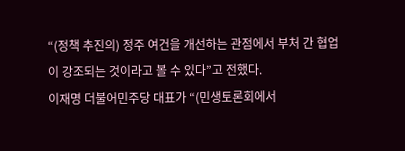“(정책 추진의) 정주 여건을 개선하는 관점에서 부처 간 협업이 강조되는 것이라고 볼 수 있다”고 전했다.
이재명 더불어민주당 대표가 “(민생토론회에서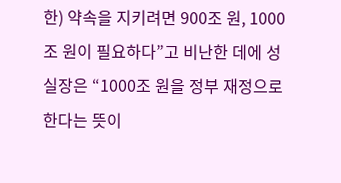한) 약속을 지키려면 900조 원, 1000조 원이 필요하다”고 비난한 데에 성 실장은 “1000조 원을 정부 재정으로 한다는 뜻이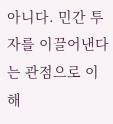아니다. 민간 투자를 이끌어낸다는 관점으로 이해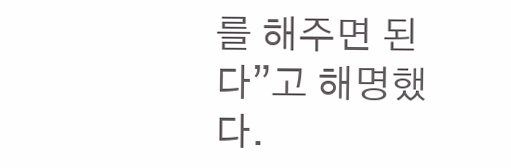를 해주면 된다”고 해명했다.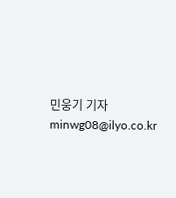민웅기 기자 minwg08@ilyo.co.kr